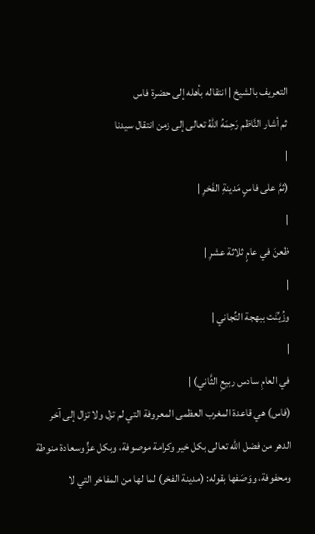التعريف بالشيخ | انتقاله بأهله إلى حضرة فاس
ثم أشار النَّاظم رَحِمَهُ اللهُ تعالى إلى زمن انتقال سيدنا
|
(ثمَّ على فاسٍ مَدينةِ الفَخرِ |
|
ظعنَ في عامٍ ثلاثة عشرِ |
|
وزُيِّنَت ببهجة التِّجاني |
|
في العامِ سادس ربيعِ الثَّاني) |
(فاس) هي قاعدة المغرب العظمى المعروفة التي لم تزل ولا تزال إلى آخر الدهر من فضل الله تعالى بكل خير وكرامة موصوفة، وبكل عزٍّ وسعادة منوطة ومحفوفة، ووَصَفها بقوله: (مدينة الفخر) لما لها من المفاخر التي لا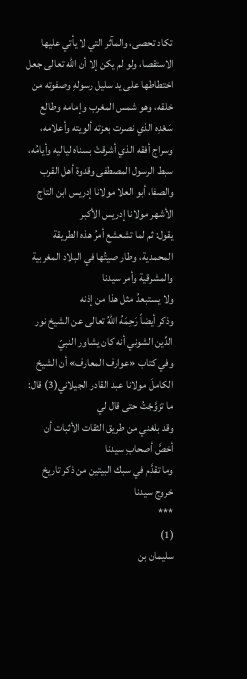تكاد تحصى، والمآثر التي لا يأتي عليها الاستقصا، ولو لم يكن إلا أن الله تعالى جعل اختطاطها على يد سليل رسولهِ وصفوته من خلقه، وهو شمس المغرب وإمامه وطالع سَعْدِه الذي نصرت بعزته ألويته وأعلامه، وسراج أفقه الذي أشرقتْ بسناه لياليه وأيامُه، سبط الرسول المصطفى وقدوة أهل القرب والصفا، أبو العلا مولانا إدريس ابن التاج الأشهر مولانا إدريس الأكبر
يقول: ثم لما تشعشع أمرُ هذه الطريقة المحمدية، وطار صيتُها في البلاد المغربية والمشرقية وأمر سيدنا
ولا يستبعدُ مثل هذا من إذنه
وذكر أيضاً رَحِمَهُ اللهُ تعالى عن الشيخ نور الدِّين الشوني أنه كان يشاور النبيّ
وفي كتاب «عوارف المعارف» أن الشيخ الكاملَ مولانا عبد القادر الجيلاني(3) قال: ما تزوَّجْتُ حتى قال لي
وقد بلغني من طريق الثقات الأثبات أن أخصَّ أصحابِ سيدنا
وما تقدَّم في سبك البيتين من ذكر تاريخ خروج سيدنا
***
(1)
سليمان بن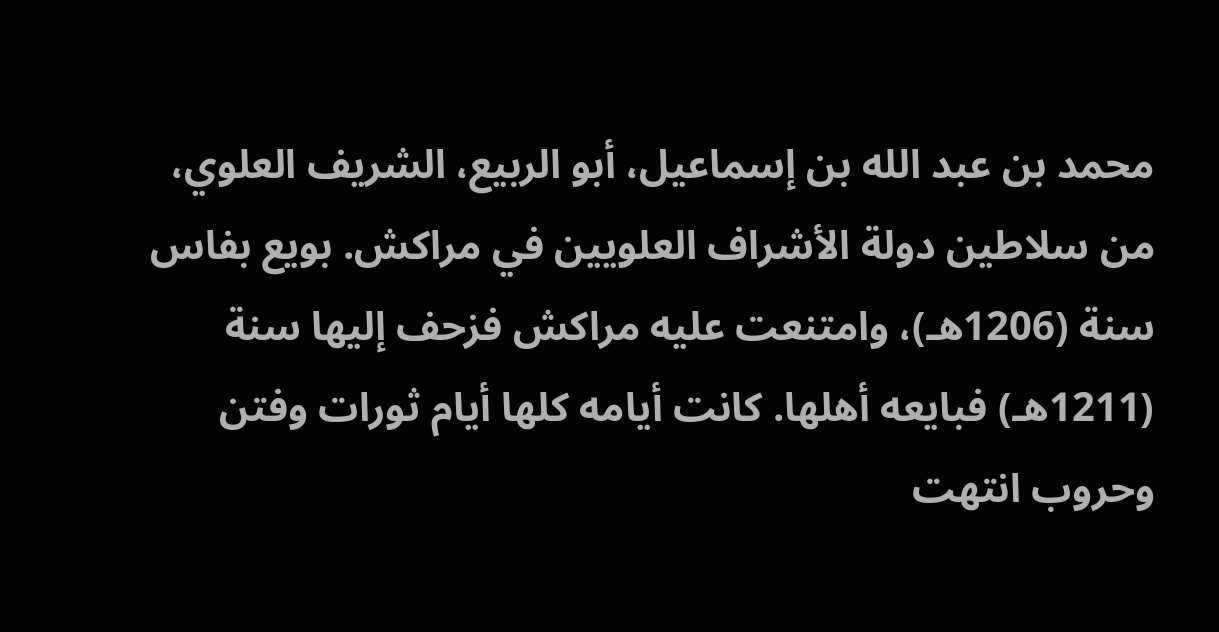محمد بن عبد الله بن إسماعيل، أبو الربيع، الشريف العلوي، من سلاطين دولة الأشراف العلويين في مراكش. بويع بفاس سنة (1206هـ)، وامتنعت عليه مراكش فزحف إليها سنة (1211هـ) فبايعه أهلها. كانت أيامه كلها أيام ثورات وفتن وحروب انتهت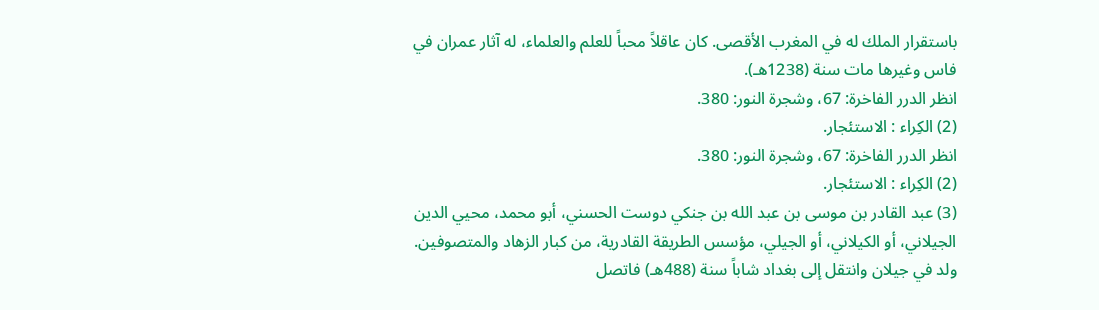باستقرار الملك له في المغرب الأقصى. كان عاقلاً محباً للعلم والعلماء، له آثار عمران في فاس وغيرها مات سنة (1238هـ).
انظر الدرر الفاخرة: 67، وشجرة النور: 380.
(2) الكِراء : الاستئجار.
انظر الدرر الفاخرة: 67، وشجرة النور: 380.
(2) الكِراء : الاستئجار.
(3) عبد القادر بن موسى بن عبد الله بن جنكي دوست الحسني، أبو محمد، محيي الدين الجيلاني، أو الكيلاني، أو الجيلي، مؤسس الطريقة القادرية، من كبار الزهاد والمتصوفين. ولد في جيلان وانتقل إلى بغداد شاباً سنة (488هـ) فاتصل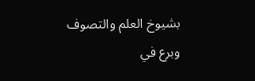بشيوخ العلم والتصوف وبرع في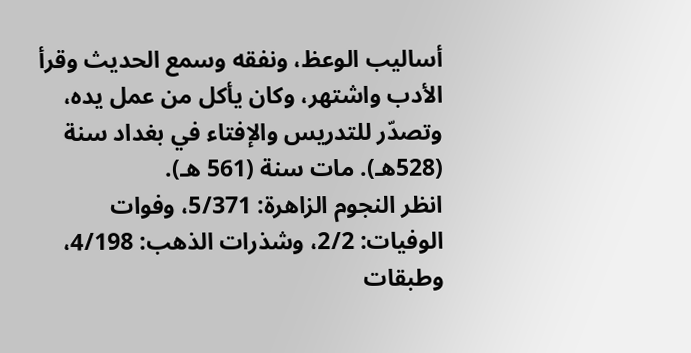أساليب الوعظ، ونفقه وسمع الحديث وقرأ الأدب واشتهر، وكان يأكل من عمل يده، وتصدّر للتدريس والإفتاء في بغداد سنة (528هـ). مات سنة (561 هـ).
انظر النجوم الزاهرة: 5/371، وفوات الوفيات: 2/2، وشذرات الذهب: 4/198، وطبقات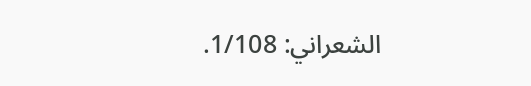الشعراني: 1/108.